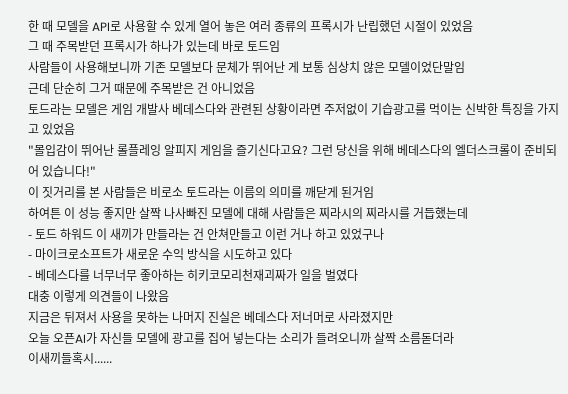한 때 모델을 API로 사용할 수 있게 열어 놓은 여러 종류의 프록시가 난립했던 시절이 있었음
그 때 주목받던 프록시가 하나가 있는데 바로 토드임
사람들이 사용해보니까 기존 모델보다 문체가 뛰어난 게 보통 심상치 않은 모델이었단말임
근데 단순히 그거 때문에 주목받은 건 아니었음
토드라는 모델은 게임 개발사 베데스다와 관련된 상황이라면 주저없이 기습광고를 먹이는 신박한 특징을 가지고 있었음
"몰입감이 뛰어난 롤플레잉 알피지 게임을 즐기신다고요? 그런 당신을 위해 베데스다의 엘더스크롤이 준비되어 있습니다!"
이 짓거리를 본 사람들은 비로소 토드라는 이름의 의미를 깨닫게 된거임
하여튼 이 성능 좋지만 살짝 나사빠진 모델에 대해 사람들은 찌라시의 찌라시를 거듭했는데
- 토드 하워드 이 새끼가 만들라는 건 안쳐만들고 이런 거나 하고 있었구나
- 마이크로소프트가 새로운 수익 방식을 시도하고 있다
- 베데스다를 너무너무 좋아하는 히키코모리천재괴짜가 일을 벌였다
대충 이렇게 의견들이 나왔음
지금은 뒤져서 사용을 못하는 나머지 진실은 베데스다 저너머로 사라졌지만
오늘 오픈AI가 자신들 모델에 광고를 집어 넣는다는 소리가 들려오니까 살짝 소름돋더라
이새끼들혹시......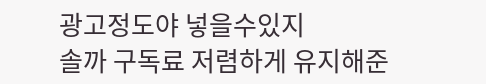광고정도야 넣을수있지
솔까 구독료 저렴하게 유지해준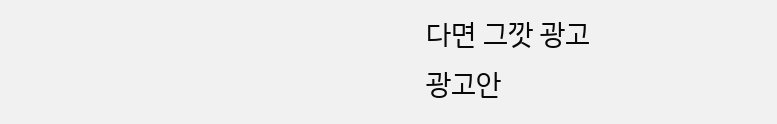다면 그깟 광고
광고안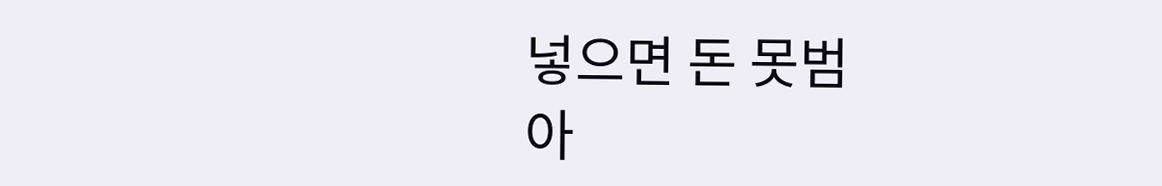넣으면 돈 못범
아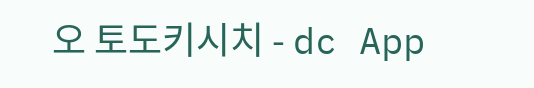오 토도키시치 - dc App